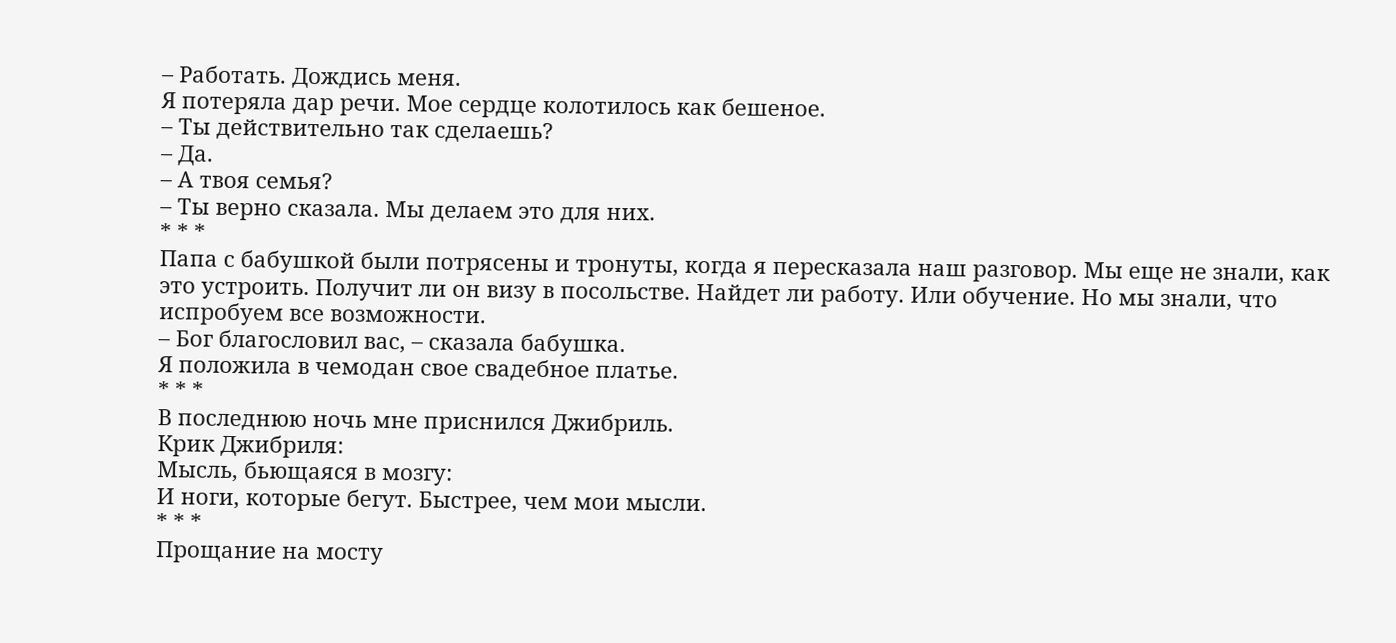– Работать. Дождись меня.
Я потеряла дар речи. Мое сердце колотилось как бешеное.
– Ты действительно так сделаешь?
– Да.
– А твоя семья?
– Ты верно сказала. Мы делаем это для них.
* * *
Папа с бабушкой были потрясены и тронуты, когда я пересказала наш разговор. Мы еще не знали, как это устроить. Получит ли он визу в посольстве. Найдет ли работу. Или обучение. Но мы знали, что испробуем все возможности.
– Бог благословил вас, – сказала бабушка.
Я положила в чемодан свое свадебное платье.
* * *
В последнюю ночь мне приснился Джибриль.
Крик Джибриля:
Мысль, бьющаяся в мозгу:
И ноги, которые бегут. Быстрее, чем мои мысли.
* * *
Прощание на мосту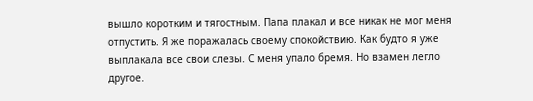вышло коротким и тягостным. Папа плакал и все никак не мог меня отпустить. Я же поражалась своему спокойствию. Как будто я уже выплакала все свои слезы. С меня упало бремя. Но взамен легло другое.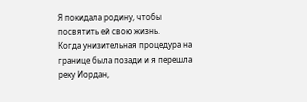Я покидала родину, чтобы посвятить ей свою жизнь.
Когда унизительная процедура на границе была позади и я перешла реку Иордан,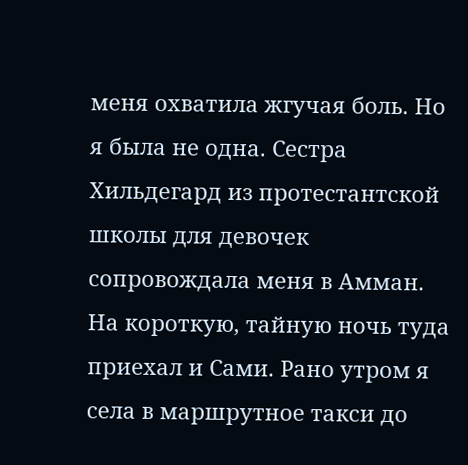меня охватила жгучая боль. Но я была не одна. Сестра Хильдегард из протестантской школы для девочек сопровождала меня в Амман. На короткую, тайную ночь туда приехал и Сами. Рано утром я села в маршрутное такси до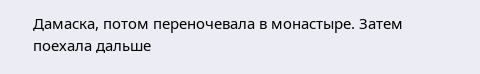Дамаска, потом переночевала в монастыре. Затем поехала дальше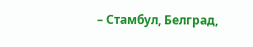– Стамбул, Белград,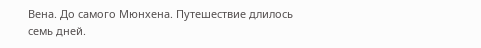Вена. До самого Мюнхена. Путешествие длилось семь дней.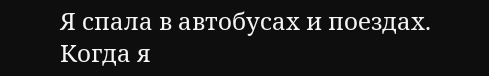Я спала в автобусах и поездах. Когда я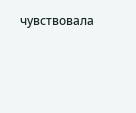чувствовала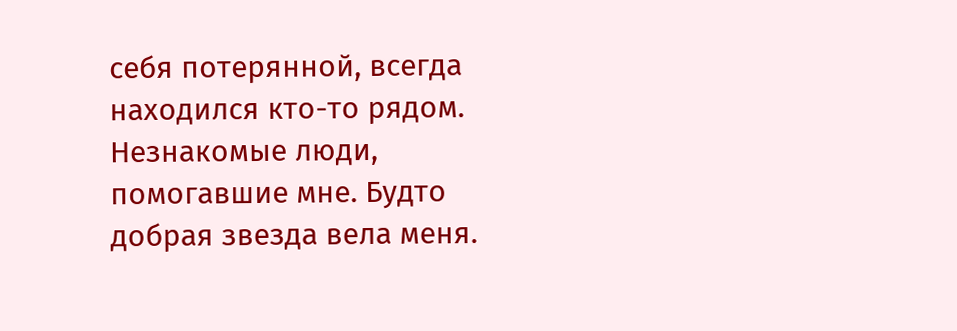себя потерянной, всегда находился кто-то рядом. Незнакомые люди, помогавшие мне. Будто добрая звезда вела меня.